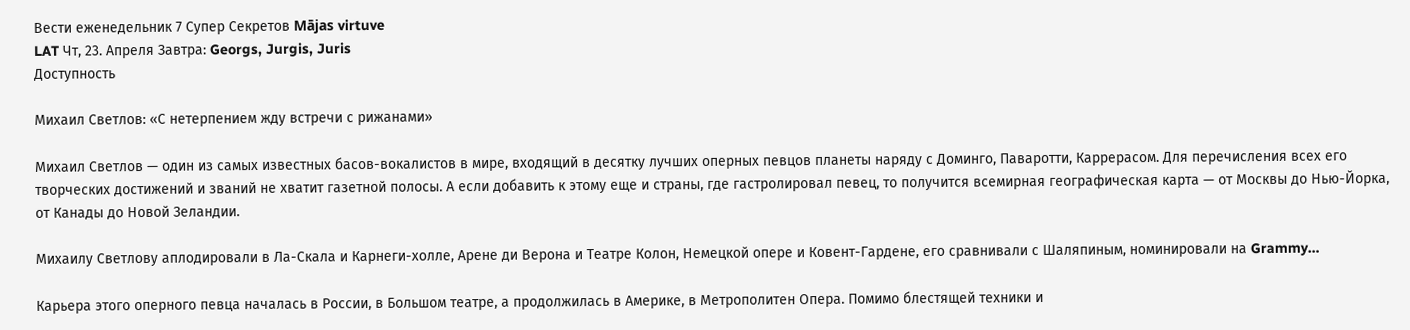Вести еженедельник 7 Супер Секретов Mājas virtuve
LAT Чт, 23. Апреля Завтра: Georgs, Jurgis, Juris
Доступность

Михаил Светлов: «С нетерпением жду встречи с рижанами»

Михаил Светлов — один из самых известных басов-вокалистов в мире, входящий в десятку лучших оперных певцов планеты наряду с Доминго, Паваротти, Каррерасом. Для перечисления всех его творческих достижений и званий не хватит газетной полосы. А если добавить к этому еще и страны, где гастролировал певец, то получится всемирная географическая карта — от Москвы до Нью-Йорка, от Канады до Новой Зеландии.

Михаилу Светлову аплодировали в Ла-Скала и Карнеги-холле, Арене ди Верона и Театре Колон, Немецкой опере и Ковент-Гардене, его сравнивали с Шаляпиным, номинировали на Grammy…

Карьера этого оперного певца началась в России, в Большом театре, а продолжилась в Америке, в Метрополитен Опера. Помимо блестящей техники и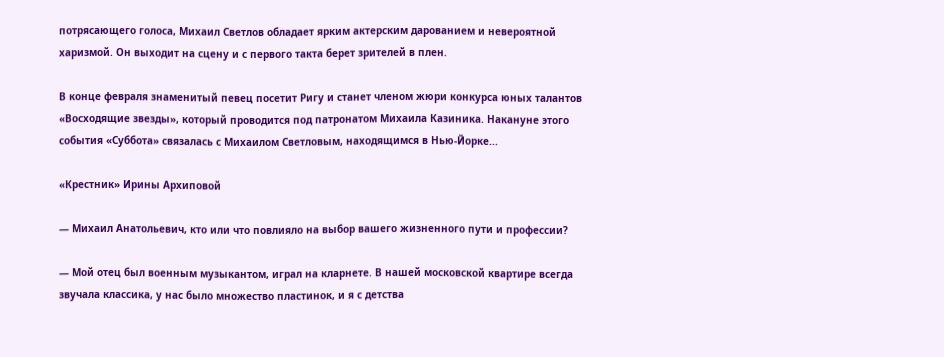потрясающего голоса, Михаил Светлов обладает ярким актерским дарованием и невероятной харизмой. Он выходит на сцену и с первого такта берет зрителей в плен.

В конце февраля знаменитый певец посетит Ригу и станет членом жюри конкурса юных талантов «Восходящие звезды», который проводится под патронатом Михаила Казиника. Накануне этого события «Суббота» связалась с Михаилом Светловым, находящимся в Нью-Йорке...

«Крестник» Ирины Архиповой

— Михаил Анатольевич, кто или что повлияло на выбор вашего жизненного пути и профессии?

— Мой отец был военным музыкантом, играл на кларнете. В нашей московской квартире всегда звучала классика, у нас было множество пластинок, и я с детства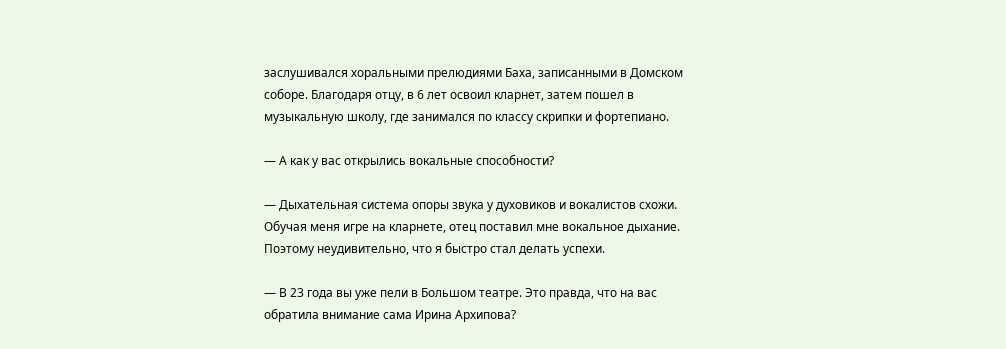заслушивался хоральными прелюдиями Баха, записанными в Домском соборе. Благодаря отцу, в 6 лет освоил кларнет, затем пошел в музыкальную школу, где занимался по классу скрипки и фортепиано.

— А как у вас открылись вокальные способности?

— Дыхательная система опоры звука у духовиков и вокалистов схожи. Обучая меня игре на кларнете, отец поставил мне вокальное дыхание. Поэтому неудивительно, что я быстро стал делать успехи.

— В 23 года вы уже пели в Большом театре. Это правда, что на вас обратила внимание сама Ирина Архипова?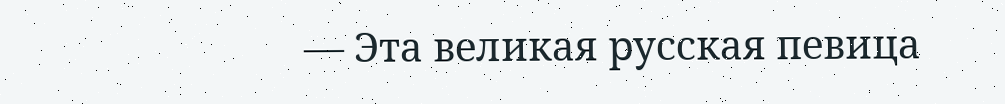— Эта великая русская певица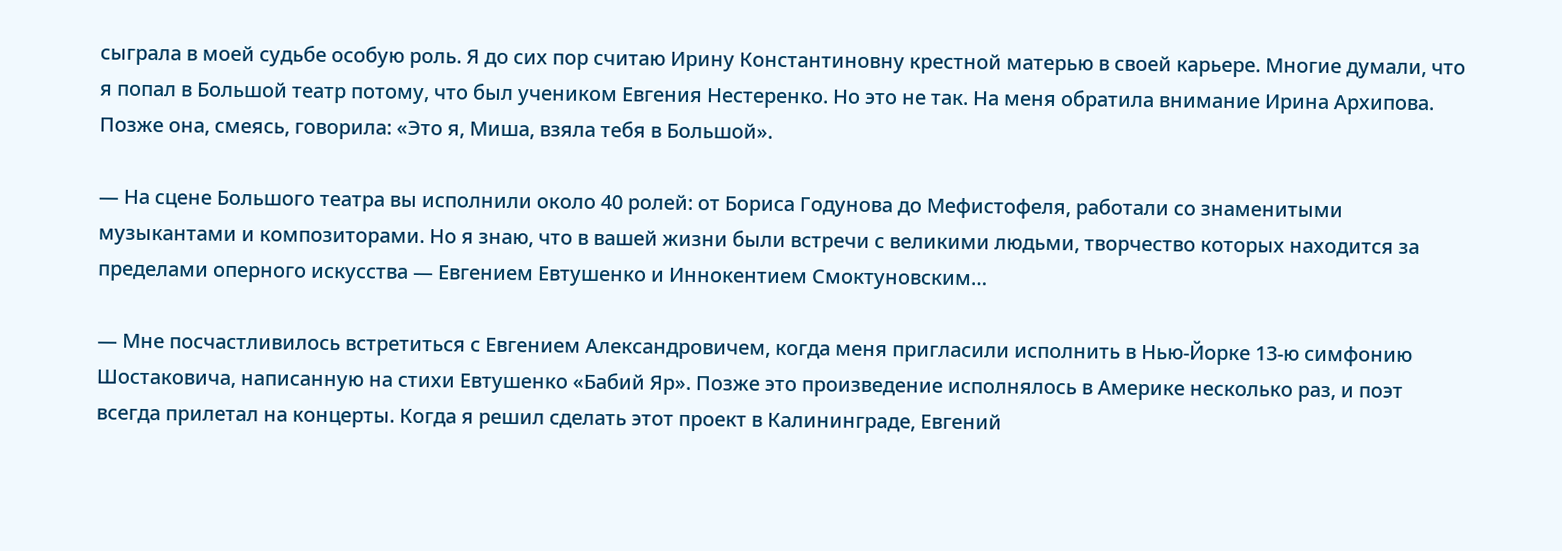сыграла в моей судьбе особую роль. Я до сих пор считаю Ирину Константиновну крестной матерью в своей карьере. Многие думали, что я попал в Большой театр потому, что был учеником Евгения Нестеренко. Но это не так. На меня обратила внимание Ирина Архипова. Позже она, смеясь, говорила: «Это я, Миша, взяла тебя в Большой».

— На сцене Большого театра вы исполнили около 40 ролей: от Бориса Годунова до Мефистофеля, работали со знаменитыми музыкантами и композиторами. Но я знаю, что в вашей жизни были встречи с великими людьми, творчество которых находится за пределами оперного искусства — Евгением Евтушенко и Иннокентием Смоктуновским…

— Мне посчастливилось встретиться с Евгением Александровичем, когда меня пригласили исполнить в Нью-Йорке 13-ю симфонию Шостаковича, написанную на стихи Евтушенко «Бабий Яр». Позже это произведение исполнялось в Америке несколько раз, и поэт всегда прилетал на концерты. Когда я решил сделать этот проект в Калининграде, Евгений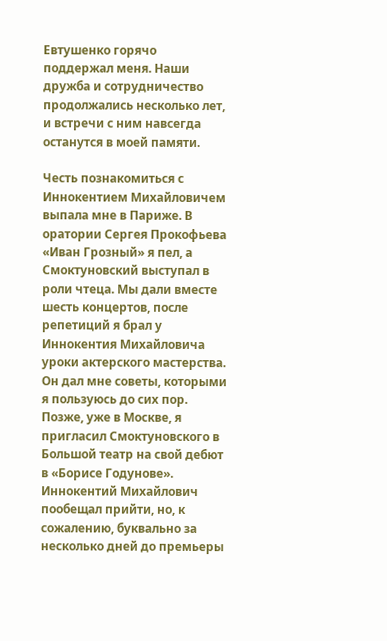Евтушенко горячо поддержал меня. Наши дружба и сотрудничество продолжались несколько лет, и встречи с ним навсегда останутся в моей памяти.

Честь познакомиться с Иннокентием Михайловичем выпала мне в Париже. В оратории Сергея Прокофьева «Иван Грозный» я пел, а Смоктуновский выступал в роли чтеца. Мы дали вместе шесть концертов, после репетиций я брал у Иннокентия Михайловича уроки актерского мастерства. Он дал мне советы, которыми я пользуюсь до сих пор. Позже, уже в Москве, я пригласил Смоктуновского в Большой театр на свой дебют в «Борисе Годунове». Иннокентий Михайлович пообещал прийти, но, к сожалению, буквально за несколько дней до премьеры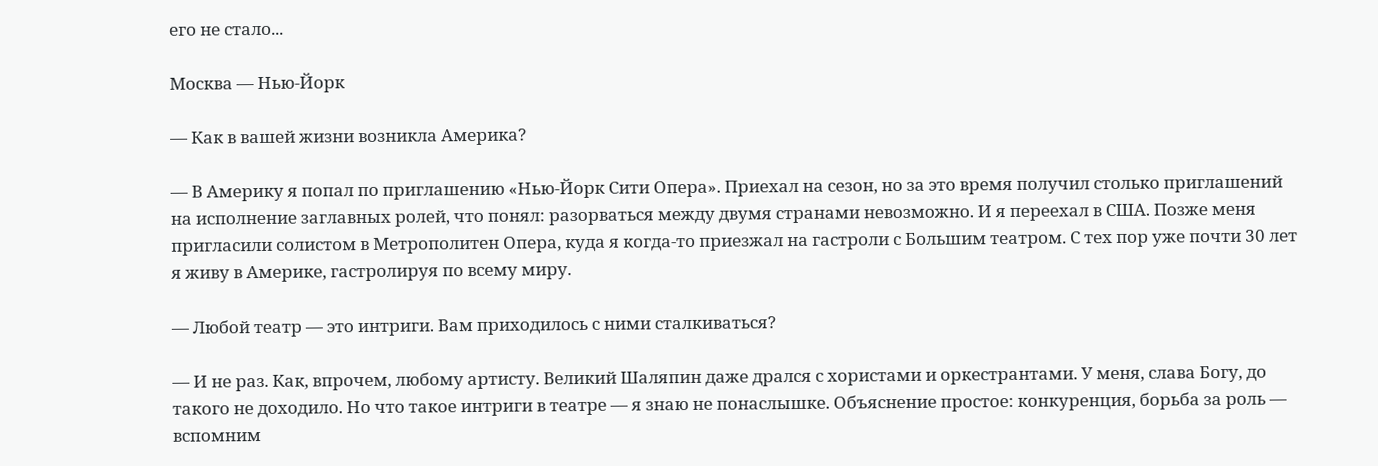его не стало...

Москва — Нью-Йорк

— Как в вашей жизни возникла Америка?

— В Америку я попал по приглашению «Нью-Йорк Сити Опера». Приехал на сезон, но за это время получил столько приглашений на исполнение заглавных ролей, что понял: разорваться между двумя странами невозможно. И я переехал в США. Позже меня пригласили солистом в Метрополитен Опера, куда я когда-то приезжал на гастроли с Большим театром. С тех пор уже почти 30 лет я живу в Америке, гастролируя по всему миру.

— Любой театр — это интриги. Вам приходилось с ними сталкиваться?

— И не раз. Как, впрочем, любому артисту. Великий Шаляпин даже дрался с хористами и оркестрантами. У меня, слава Богу, до такого не доходило. Но что такое интриги в театре — я знаю не понаслышке. Объяснение простое: конкуренция, борьба за роль — вспомним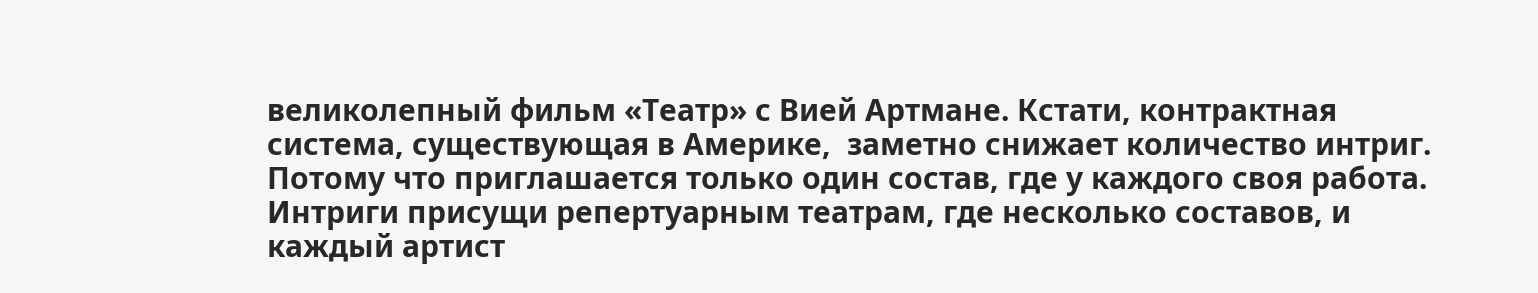великолепный фильм «Театр» с Вией Артмане. Кстати, контрактная система, существующая в Америке,  заметно снижает количество интриг. Потому что приглашается только один состав, где у каждого своя работа. Интриги присущи репертуарным театрам, где несколько составов, и каждый артист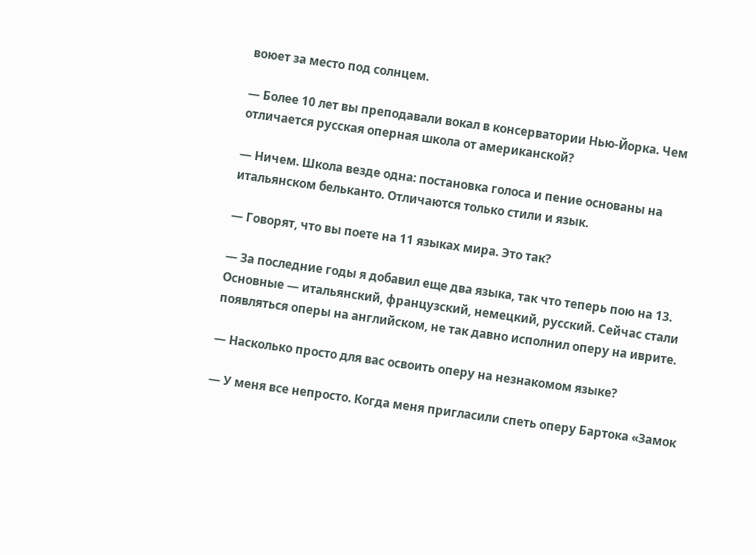воюет за место под солнцем.

— Более 10 лет вы преподавали вокал в консерватории Нью-Йорка. Чем отличается русская оперная школа от американской?

— Ничем. Школа везде одна: постановка голоса и пение основаны на итальянском бельканто. Отличаются только стили и язык.

— Говорят, что вы поете на 11 языках мира. Это так?

— За последние годы я добавил еще два языка, так что теперь пою на 13. Основные — итальянский, французский, немецкий, русский. Сейчас стали появляться оперы на английском, не так давно исполнил оперу на иврите.

— Насколько просто для вас освоить оперу на незнакомом языке?

— У меня все непросто. Когда меня пригласили спеть оперу Бартока «Замок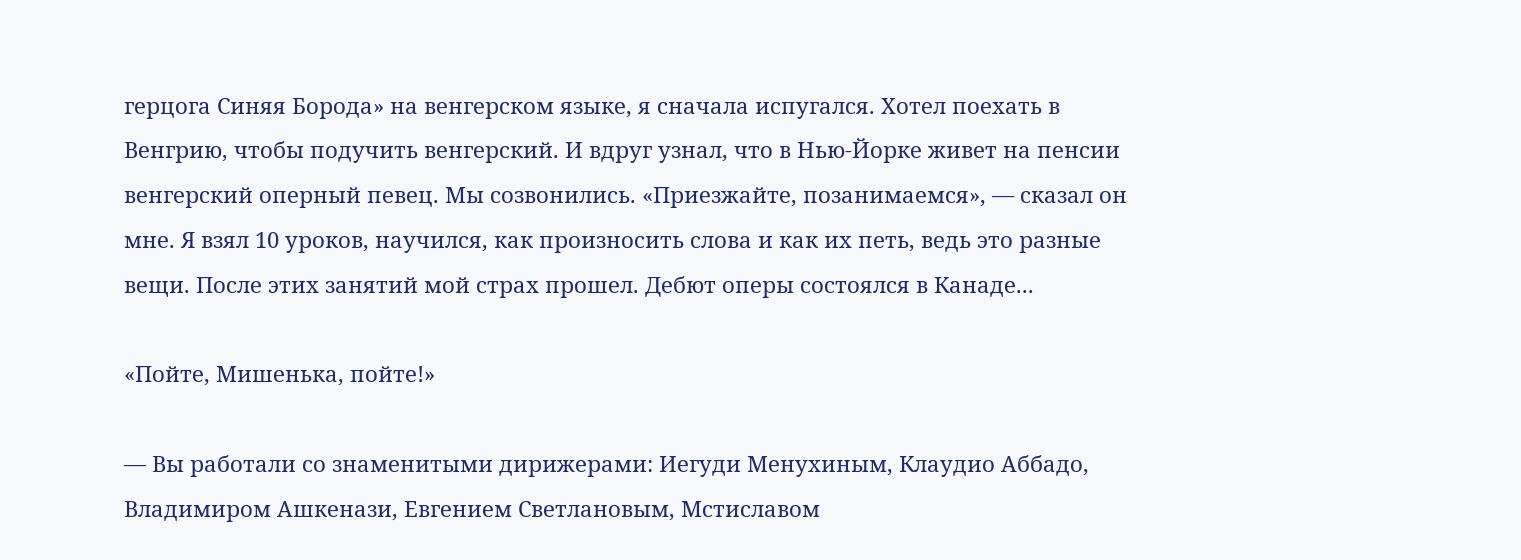герцога Синяя Борода» на венгерском языке, я сначала испугался. Хотел поехать в Венгрию, чтобы подучить венгерский. И вдруг узнал, что в Нью-Йорке живет на пенсии венгерский оперный певец. Мы созвонились. «Приезжайте, позанимаемся», — сказал он мне. Я взял 10 уроков, научился, как произносить слова и как их петь, ведь это разные вещи. После этих занятий мой страх прошел. Дебют оперы состоялся в Канаде...

«Пойте, Мишенька, пойте!»

— Вы работали со знаменитыми дирижерами: Иегуди Менухиным, Клаудио Аббадо, Владимиром Ашкенази, Евгением Светлановым, Мстиславом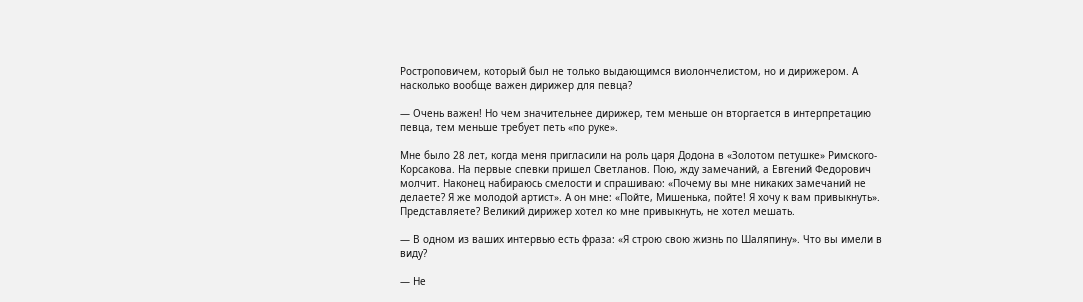Ростроповичем, который был не только выдающимся виолончелистом, но и дирижером. А насколько вообще важен дирижер для певца?

— Очень важен! Но чем значительнее дирижер, тем меньше он вторгается в интерпретацию певца, тем меньше требует петь «по руке».

Мне было 28 лет, когда меня пригласили на роль царя Додона в «Золотом петушке» Римского-Корсакова. На первые спевки пришел Светланов. Пою, жду замечаний, а Евгений Федорович молчит. Наконец набираюсь смелости и спрашиваю: «Почему вы мне никаких замечаний не делаете? Я же молодой артист». А он мне: «Пойте, Мишенька, пойте! Я хочу к вам привыкнуть». Представляете? Великий дирижер хотел ко мне привыкнуть, не хотел мешать.

— В одном из ваших интервью есть фраза: «Я строю свою жизнь по Шаляпину». Что вы имели в виду?

— Не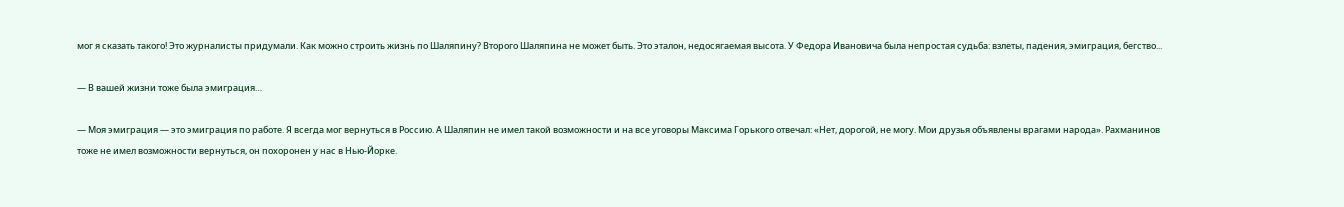мог я сказать такого! Это журналисты придумали. Как можно строить жизнь по Шаляпину? Второго Шаляпина не может быть. Это эталон, недосягаемая высота. У Федора Ивановича была непростая судьба: взлеты, падения, эмиграция, бегство...

— В вашей жизни тоже была эмиграция…

— Моя эмиграция — это эмиграция по работе. Я всегда мог вернуться в Россию. А Шаляпин не имел такой возможности и на все уговоры Максима Горького отвечал: «Нет, дорогой, не могу. Мои друзья объявлены врагами народа». Рахманинов тоже не имел возможности вернуться, он похоронен у нас в Нью-Йорке.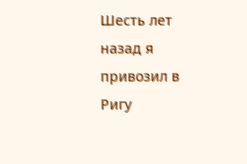Шесть лет назад я привозил в Ригу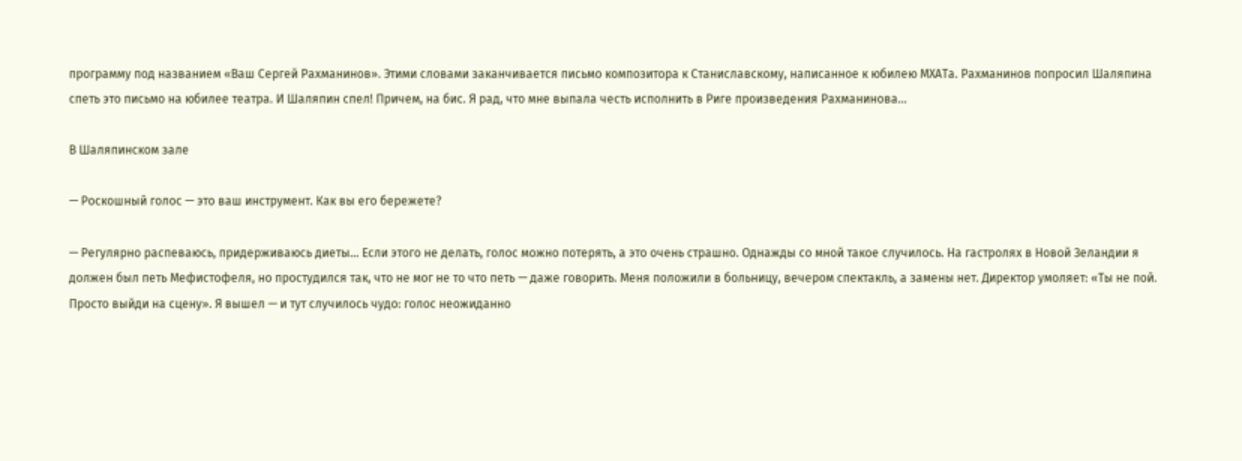программу под названием «Ваш Сергей Рахманинов». Этими словами заканчивается письмо композитора к Станиславскому, написанное к юбилею МХАТа. Рахманинов попросил Шаляпина спеть это письмо на юбилее театра. И Шаляпин спел! Причем, на бис. Я рад, что мне выпала честь исполнить в Риге произведения Рахманинова...

В Шаляпинском зале

— Роскошный голос — это ваш инструмент. Как вы его бережете?

— Регулярно распеваюсь, придерживаюсь диеты… Если этого не делать, голос можно потерять, а это очень страшно. Однажды со мной такое случилось. На гастролях в Новой Зеландии я должен был петь Мефистофеля, но простудился так, что не мог не то что петь — даже говорить. Меня положили в больницу, вечером спектакль, а замены нет. Директор умоляет: «Ты не пой. Просто выйди на сцену». Я вышел — и тут случилось чудо: голос неожиданно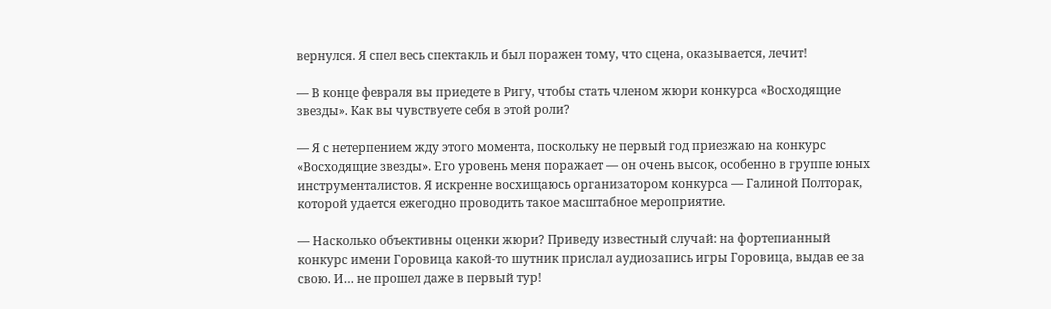вернулся. Я спел весь спектакль и был поражен тому, что сцена, оказывается, лечит!

— В конце февраля вы приедете в Ригу, чтобы стать членом жюри конкурса «Восходящие звезды». Как вы чувствуете себя в этой роли?

— Я с нетерпением жду этого момента, поскольку не первый год приезжаю на конкурс «Восходящие звезды». Его уровень меня поражает — он очень высок, особенно в группе юных инструменталистов. Я искренне восхищаюсь организатором конкурса — Галиной Полторак, которой удается ежегодно проводить такое масштабное мероприятие.

— Насколько объективны оценки жюри? Приведу известный случай: на фортепианный конкурс имени Горовица какой-то шутник прислал аудиозапись игры Горовица, выдав ее за свою. И… не прошел даже в первый тур!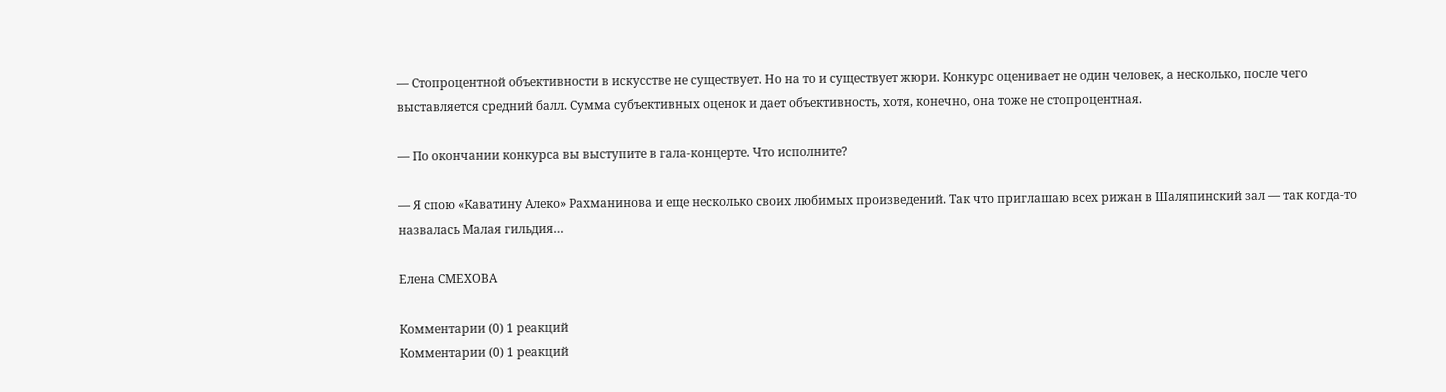— Стопроцентной объективности в искусстве не существует. Но на то и существует жюри. Конкурс оценивает не один человек, а несколько, после чего выставляется средний балл. Сумма субъективных оценок и дает объективность, хотя, конечно, она тоже не стопроцентная.

— По окончании конкурса вы выступите в гала-концерте. Что исполните?

— Я спою «Каватину Алеко» Рахманинова и еще несколько своих любимых произведений. Так что приглашаю всех рижан в Шаляпинский зал — так когда-то назвалась Малая гильдия…

Елена СМЕХОВА

Комментарии (0) 1 реакций
Комментарии (0) 1 реакций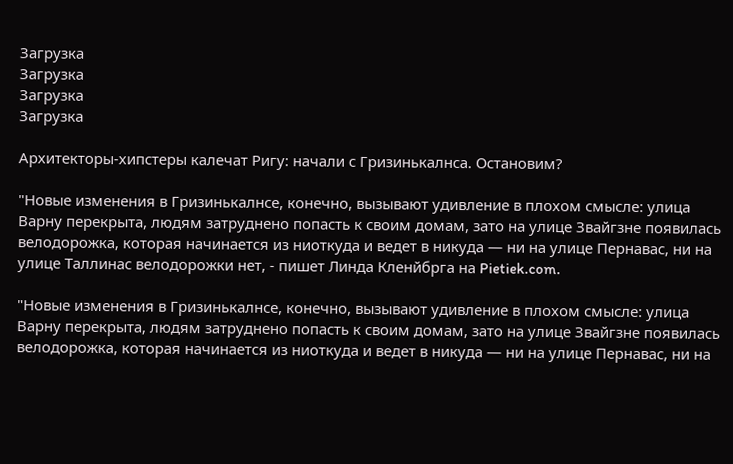Загрузка
Загрузка
Загрузка
Загрузка

Архитекторы-хипстеры калечат Ригу: начали с Гризинькалнса. Остановим?

"Новые изменения в Гризинькалнсе, конечно, вызывают удивление в плохом смысле: улица Варну перекрыта, людям затруднено попасть к своим домам, зато на улице Звайгзне появилась велодорожка, которая начинается из ниоткуда и ведет в никуда — ни на улице Пернавас, ни на улице Таллинас велодорожки нет, - пишет Линда Кленйбрга на Pietiek.com.

"Новые изменения в Гризинькалнсе, конечно, вызывают удивление в плохом смысле: улица Варну перекрыта, людям затруднено попасть к своим домам, зато на улице Звайгзне появилась велодорожка, которая начинается из ниоткуда и ведет в никуда — ни на улице Пернавас, ни на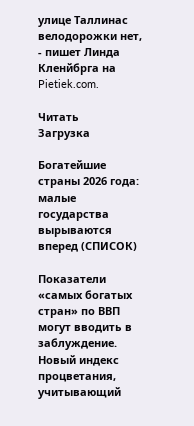улице Таллинас велодорожки нет, - пишет Линда Кленйбрга на Pietiek.com.

Читать
Загрузка

Богатейшие страны 2026 года: малые государства вырываются вперед (СПИСОК)

Показатели «самых богатых стран» по ВВП могут вводить в заблуждение. Новый индекс процветания, учитывающий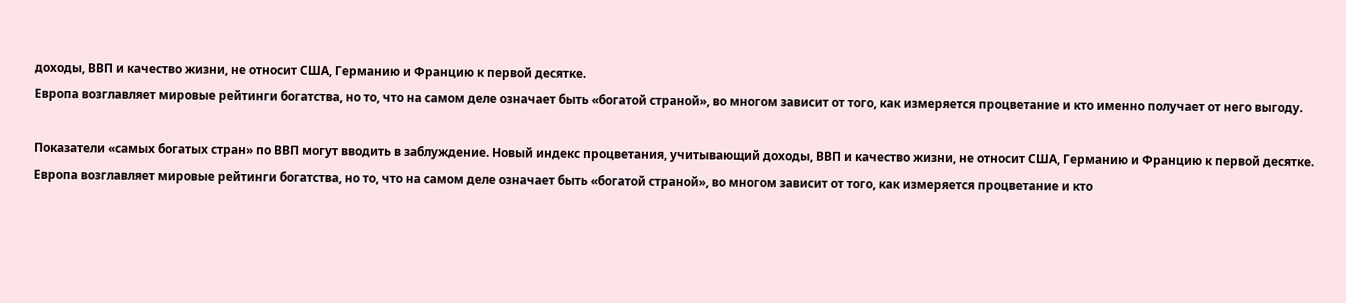доходы, ВВП и качество жизни, не относит США, Германию и Францию к первой десятке.
Европа возглавляет мировые рейтинги богатства, но то, что на самом деле означает быть «богатой страной», во многом зависит от того, как измеряется процветание и кто именно получает от него выгоду.

Показатели «самых богатых стран» по ВВП могут вводить в заблуждение. Новый индекс процветания, учитывающий доходы, ВВП и качество жизни, не относит США, Германию и Францию к первой десятке.
Европа возглавляет мировые рейтинги богатства, но то, что на самом деле означает быть «богатой страной», во многом зависит от того, как измеряется процветание и кто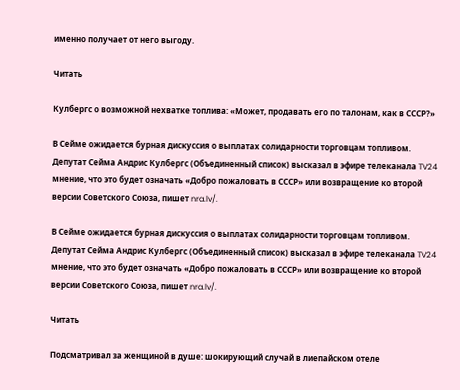именно получает от него выгоду.

Читать

Кулбергс о возможной нехватке топлива: «Может, продавать его по талонам, как в СССР?»

В Сейме ожидается бурная дискуссия о выплатах солидарности торговцам топливом. Депутат Сейма Андрис Кулбергс (Объединенный список) высказал в эфире телеканала TV24 мнение, что это будет означать «Добро пожаловать в СССР» или возвращение ко второй версии Советского Союза, пишет nra.lv/.

В Сейме ожидается бурная дискуссия о выплатах солидарности торговцам топливом. Депутат Сейма Андрис Кулбергс (Объединенный список) высказал в эфире телеканала TV24 мнение, что это будет означать «Добро пожаловать в СССР» или возвращение ко второй версии Советского Союза, пишет nra.lv/.

Читать

Подсматривал за женщиной в душе: шокирующий случай в лиепайском отеле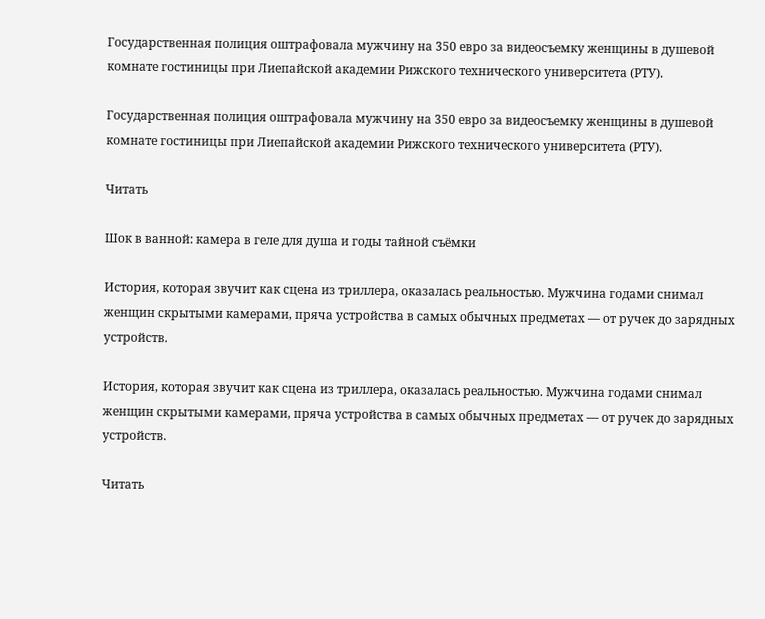Государственная полиция оштрафовала мужчину на 350 евро за видеосъемку женщины в душевой комнате гостиницы при Лиепайской академии Рижского технического университета (РТУ).

Государственная полиция оштрафовала мужчину на 350 евро за видеосъемку женщины в душевой комнате гостиницы при Лиепайской академии Рижского технического университета (РТУ).

Читать

Шок в ванной: камера в геле для душа и годы тайной съёмки

История, которая звучит как сцена из триллера, оказалась реальностью. Мужчина годами снимал женщин скрытыми камерами, пряча устройства в самых обычных предметах — от ручек до зарядных устройств.

История, которая звучит как сцена из триллера, оказалась реальностью. Мужчина годами снимал женщин скрытыми камерами, пряча устройства в самых обычных предметах — от ручек до зарядных устройств.

Читать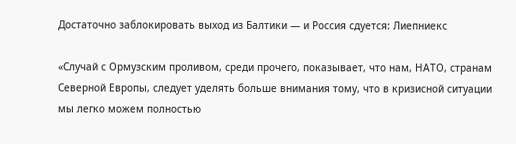Достаточно заблокировать выход из Балтики — и Россия сдуется: Лиепниекс

«Случай с Ормузским проливом, среди прочего, показывает, что нам, НАТО, странам Северной Европы, следует уделять больше внимания тому, что в кризисной ситуации мы легко можем полностью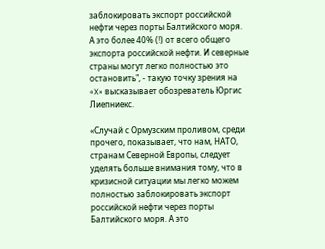заблокировать экспорт российской нефти через порты Балтийского моря. А это более 40% (!) от всего общего экспорта российской нефти. И северные страны могут легко полностью это остановить", - такую точку зрения на «X» высказывает обозреватель Юргис Лиепниекс.

«Случай с Ормузским проливом, среди прочего, показывает, что нам, НАТО, странам Северной Европы, следует уделять больше внимания тому, что в кризисной ситуации мы легко можем полностью заблокировать экспорт российской нефти через порты Балтийского моря. А это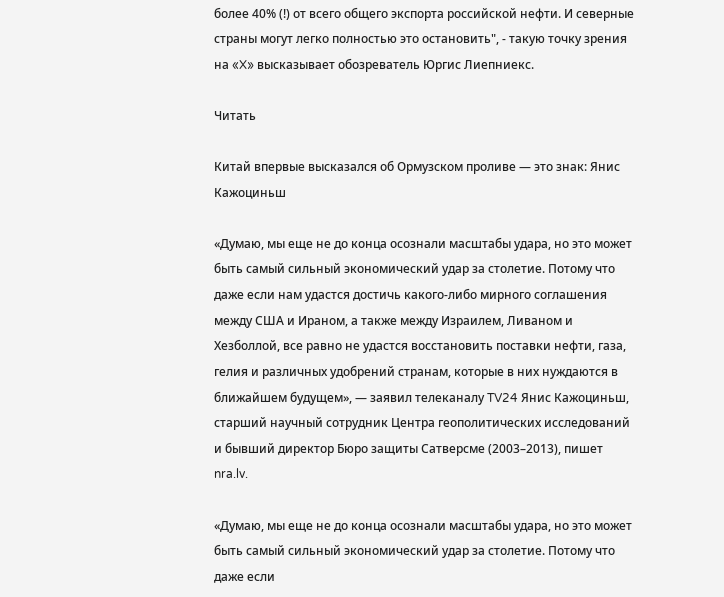более 40% (!) от всего общего экспорта российской нефти. И северные страны могут легко полностью это остановить", - такую точку зрения на «X» высказывает обозреватель Юргис Лиепниекс.

Читать

Китай впервые высказался об Ормузском проливе — это знак: Янис Кажоциньш

«Думаю, мы еще не до конца осознали масштабы удара, но это может быть самый сильный экономический удар за столетие. Потому что даже если нам удастся достичь какого-либо мирного соглашения между США и Ираном, а также между Израилем, Ливаном и Хезболлой, все равно не удастся восстановить поставки нефти, газа, гелия и различных удобрений странам, которые в них нуждаются в ближайшем будущем», — заявил телеканалу TV24 Янис Кажоциньш, старший научный сотрудник Центра геополитических исследований и бывший директор Бюро защиты Сатверсме (2003–2013), пишет nra.lv.

«Думаю, мы еще не до конца осознали масштабы удара, но это может быть самый сильный экономический удар за столетие. Потому что даже если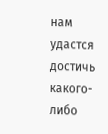нам удастся достичь какого-либо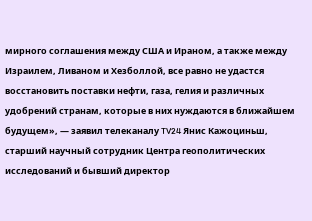мирного соглашения между США и Ираном, а также между Израилем, Ливаном и Хезболлой, все равно не удастся восстановить поставки нефти, газа, гелия и различных удобрений странам, которые в них нуждаются в ближайшем будущем», — заявил телеканалу TV24 Янис Кажоциньш, старший научный сотрудник Центра геополитических исследований и бывший директор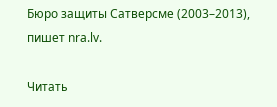Бюро защиты Сатверсме (2003–2013), пишет nra.lv.

Читать